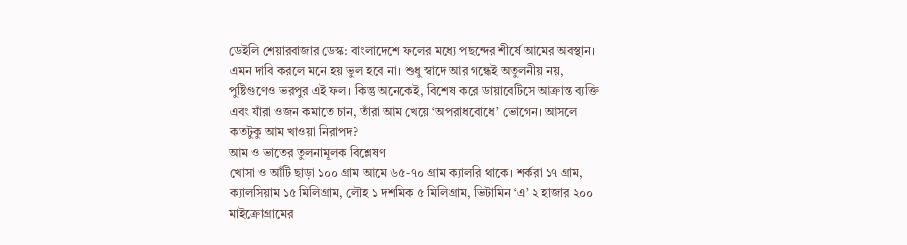ডেইলি শেয়ারবাজার ডেস্ক: বাংলাদেশে ফলের মধ্যে পছন্দের শীর্ষে আমের অবস্থান। এমন দাবি করলে মনে হয় ভুল হবে না। শুধু স্বাদে আর গন্ধেই অতুলনীয় নয়, পুষ্টিগুণেও ভরপুর এই ফল। কিন্তু অনেকেই, বিশেষ করে ডায়াবেটিসে আক্রান্ত ব্যক্তি এবং যাঁরা ওজন কমাতে চান, তাঁরা আম খেয়ে ‘অপরাধবোধে’ ভোগেন। আসলে কতটুকু আম খাওয়া নিরাপদ?
আম ও ভাতের তুলনামূলক বিশ্লেষণ
খোসা ও আঁটি ছাড়া ১০০ গ্রাম আমে ৬৫-৭০ গ্রাম ক্যালরি থাকে। শর্করা ১৭ গ্রাম, ক্যালসিয়াম ১৫ মিলিগ্রাম, লৌহ ১ দশমিক ৫ মিলিগ্রাম, ভিটামিন ‘এ’ ২ হাজার ২০০ মাইক্রোগ্রামের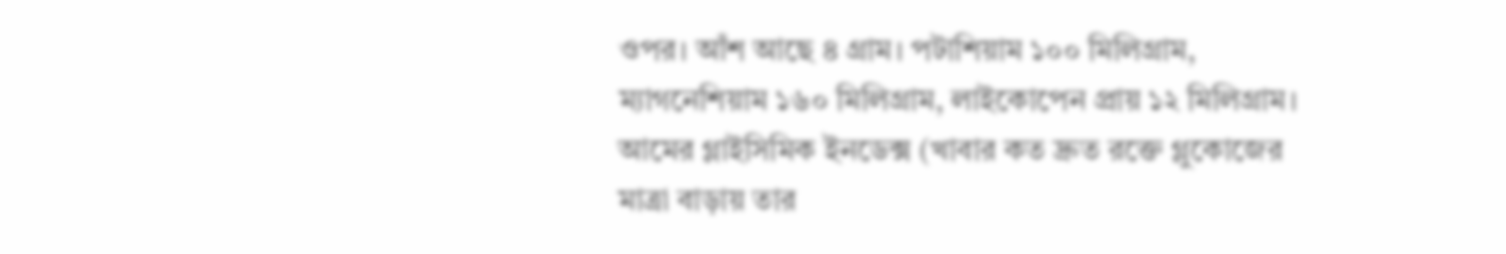ওপর। আঁশ আছে ৪ গ্রাম। পটাশিয়াম ১০০ মিলিগ্রাম, ম্যাগনেশিয়াম ১৬০ মিলিগ্রাম, লাইকোপেন প্রায় ১২ মিলিগ্রাম। আমের গ্লাইসিমিক ইনডেক্স (খাবার কত দ্রুত রক্তে গ্লুকোজের মাত্রা বাড়ায় তার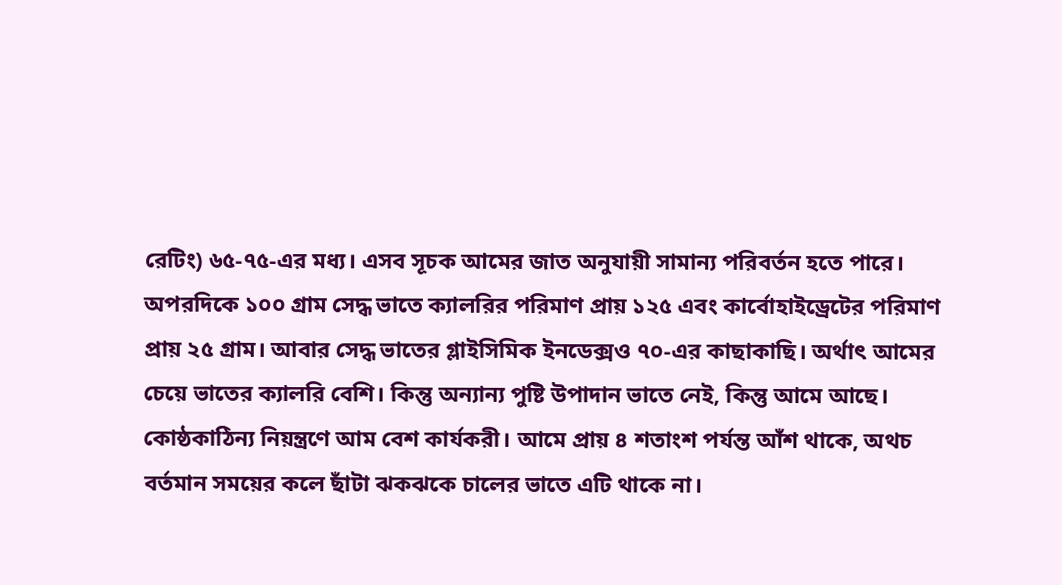রেটিং) ৬৫-৭৫-এর মধ্য। এসব সূচক আমের জাত অনুযায়ী সামান্য পরিবর্তন হতে পারে।
অপরদিকে ১০০ গ্রাম সেদ্ধ ভাতে ক্যালরির পরিমাণ প্রায় ১২৫ এবং কার্বোহাইড্রেটের পরিমাণ প্রায় ২৫ গ্রাম। আবার সেদ্ধ ভাতের গ্লাইসিমিক ইনডেক্সও ৭০-এর কাছাকাছি। অর্থাৎ আমের চেয়ে ভাতের ক্যালরি বেশি। কিন্তু অন্যান্য পুষ্টি উপাদান ভাতে নেই, কিন্তু আমে আছে। কোষ্ঠকাঠিন্য নিয়ন্ত্রণে আম বেশ কার্যকরী। আমে প্রায় ৪ শতাংশ পর্যন্ত আঁশ থাকে, অথচ বর্তমান সময়ের কলে ছাঁটা ঝকঝকে চালের ভাতে এটি থাকে না।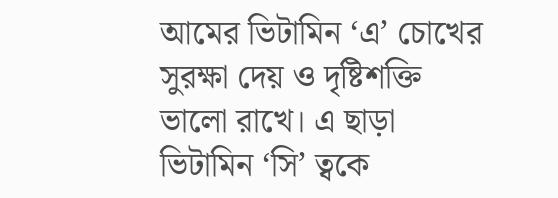আমের ভিটামিন ‘এ’ চোখের সুরক্ষা দেয় ও দৃষ্টিশক্তি ভালো রাখে। এ ছাড়া ভিটামিন ‘সি’ ত্বকে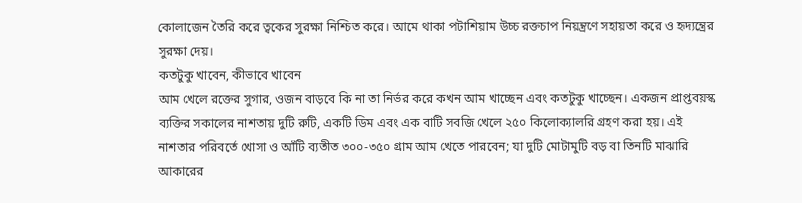কোলাজেন তৈরি করে ত্বকের সুরক্ষা নিশ্চিত করে। আমে থাকা পটাশিয়াম উচ্চ রক্তচাপ নিয়ন্ত্রণে সহায়তা করে ও হৃদ্যন্ত্রের সুরক্ষা দেয়।
কতটুকু খাবেন, কীভাবে খাবেন
আম খেলে রক্তের সুগার, ওজন বাড়বে কি না তা নির্ভর করে কখন আম খাচ্ছেন এবং কতটুকু খাচ্ছেন। একজন প্রাপ্তবয়স্ক ব্যক্তির সকালের নাশতায় দুটি রুটি, একটি ডিম এবং এক বাটি সবজি খেলে ২৫০ কিলোক্যালরি গ্রহণ করা হয়। এই নাশতার পরিবর্তে খোসা ও আঁটি ব্যতীত ৩০০-৩৫০ গ্রাম আম খেতে পারবেন; যা দুটি মোটামুটি বড় বা তিনটি মাঝারি আকারের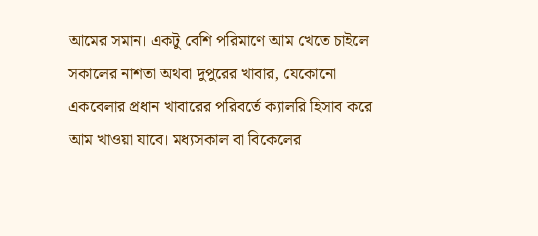আমের সমান। একটু বেশি পরিমাণে আম খেতে চাইলে সকালের নাশতা অথবা দুপুরের খাবার, যেকোনো একবেলার প্রধান খাবারের পরিবর্তে ক্যালরি হিসাব করে আম খাওয়া যাবে। মধ্যসকাল বা বিকেলের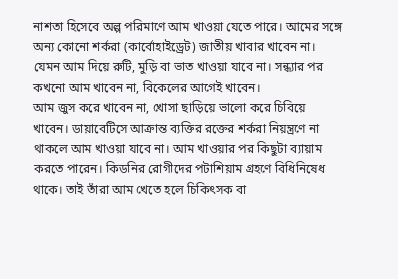নাশতা হিসেবে অল্প পরিমাণে আম খাওয়া যেতে পারে। আমের সঙ্গে অন্য কোনো শর্করা (কার্বোহাইড্রেট) জাতীয় খাবার খাবেন না। যেমন আম দিয়ে রুটি, মুড়ি বা ভাত খাওয়া যাবে না। সন্ধ্যার পর কখনো আম খাবেন না, বিকেলের আগেই খাবেন।
আম জুস করে খাবেন না, খোসা ছাড়িয়ে ভালো করে চিবিয়ে খাবেন। ডায়াবেটিসে আক্রান্ত ব্যক্তির রক্তের শর্করা নিয়ন্ত্রণে না থাকলে আম খাওয়া যাবে না। আম খাওয়ার পর কিছুটা ব্যায়াম করতে পারেন। কিডনির রোগীদের পটাশিয়াম গ্রহণে বিধিনিষেধ থাকে। তাই তাঁরা আম খেতে হলে চিকিৎসক বা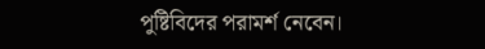পুষ্টিবিদের পরামর্শ নেবেন।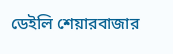ডেইলি শেয়ারবাজার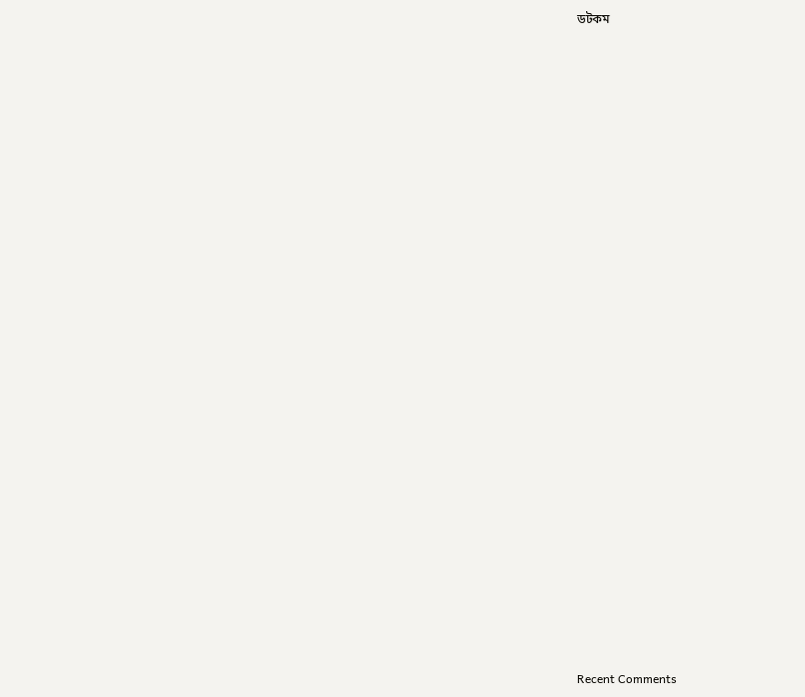ডটকম



























Recent Comments